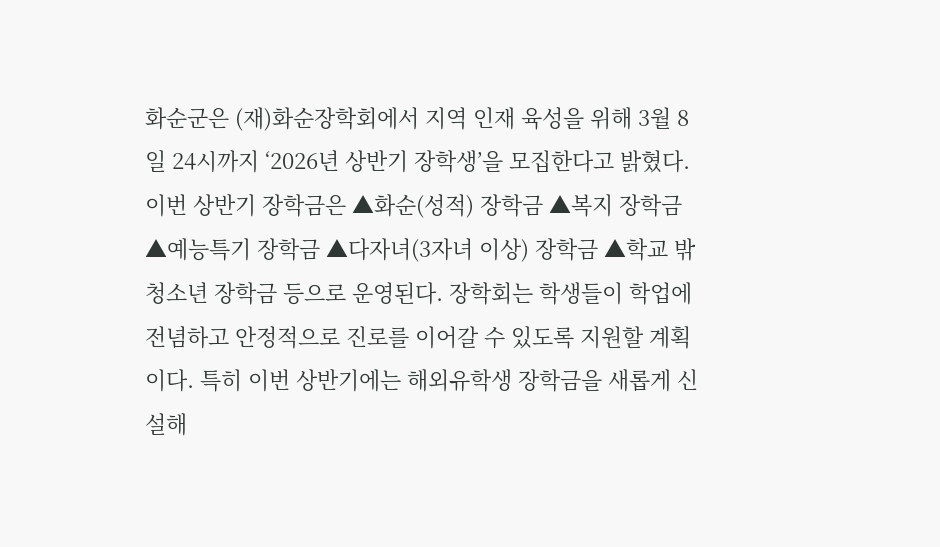화순군은 (재)화순장학회에서 지역 인재 육성을 위해 3월 8일 24시까지 ‘2026년 상반기 장학생’을 모집한다고 밝혔다. 이번 상반기 장학금은 ▲화순(성적) 장학금 ▲복지 장학금 ▲예능특기 장학금 ▲다자녀(3자녀 이상) 장학금 ▲학교 밖 청소년 장학금 등으로 운영된다. 장학회는 학생들이 학업에 전념하고 안정적으로 진로를 이어갈 수 있도록 지원할 계획이다. 특히 이번 상반기에는 해외유학생 장학금을 새롭게 신설해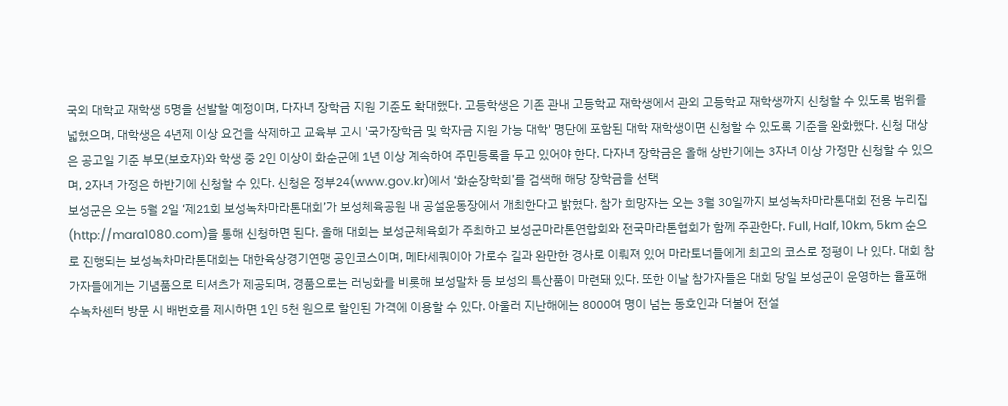국외 대학교 재학생 5명을 선발할 예정이며, 다자녀 장학금 지원 기준도 확대했다. 고등학생은 기존 관내 고등학교 재학생에서 관외 고등학교 재학생까지 신청할 수 있도록 범위를 넓혔으며, 대학생은 4년제 이상 요건을 삭제하고 교육부 고시 '국가장학금 및 학자금 지원 가능 대학' 명단에 포함된 대학 재학생이면 신청할 수 있도록 기준을 완화했다. 신청 대상은 공고일 기준 부모(보호자)와 학생 중 2인 이상이 화순군에 1년 이상 계속하여 주민등록을 두고 있어야 한다. 다자녀 장학금은 올해 상반기에는 3자녀 이상 가정만 신청할 수 있으며, 2자녀 가정은 하반기에 신청할 수 있다. 신청은 정부24(www.gov.kr)에서 ‘화순장학회’를 검색해 해당 장학금을 선택
보성군은 오는 5월 2일 ‘제21회 보성녹차마라톤대회’가 보성체육공원 내 공설운동장에서 개최한다고 밝혔다. 참가 희망자는 오는 3월 30일까지 보성녹차마라톤대회 전용 누리집(http://mara1080.com)을 통해 신청하면 된다. 올해 대회는 보성군체육회가 주최하고 보성군마라톤연합회와 전국마라톤협회가 함께 주관한다. Full, Half, 10km, 5km 순으로 진행되는 보성녹차마라톤대회는 대한육상경기연맹 공인코스이며, 메타세쿼이아 가로수 길과 완만한 경사로 이뤄져 있어 마라토너들에게 최고의 코스로 정평이 나 있다. 대회 참가자들에게는 기념품으로 티셔츠가 제공되며, 경품으로는 러닝화를 비롯해 보성말차 등 보성의 특산품이 마련돼 있다. 또한 이날 참가자들은 대회 당일 보성군이 운영하는 율포해수녹차센터 방문 시 배번호를 제시하면 1인 5천 원으로 할인된 가격에 이용할 수 있다. 아울러 지난해에는 8000여 명이 넘는 동호인과 더불어 전설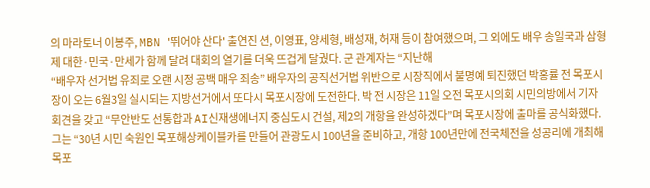의 마라토너 이봉주, MBN '뛰어야 산다' 출연진 션, 이영표, 양세형, 배성재, 허재 등이 참여했으며, 그 외에도 배우 송일국과 삼형제 대한·민국·만세가 함께 달려 대회의 열기를 더욱 뜨겁게 달궜다. 군 관계자는 “지난해
“배우자 선거법 유죄로 오랜 시정 공백 매우 죄송” 배우자의 공직선거법 위반으로 시장직에서 불명예 퇴진했던 박홍률 전 목포시장이 오는 6월3일 실시되는 지방선거에서 또다시 목포시장에 도전한다. 박 전 시장은 11일 오전 목포시의회 시민의방에서 기자회견을 갖고 “무안반도 선통합과 AI신재생에너지 중심도시 건설, 제2의 개항을 완성하겠다”며 목포시장에 출마를 공식화했다. 그는 “30년 시민 숙원인 목포해상케이블카를 만들어 관광도시 100년을 준비하고, 개항 100년만에 전국체전을 성공리에 개최해 목포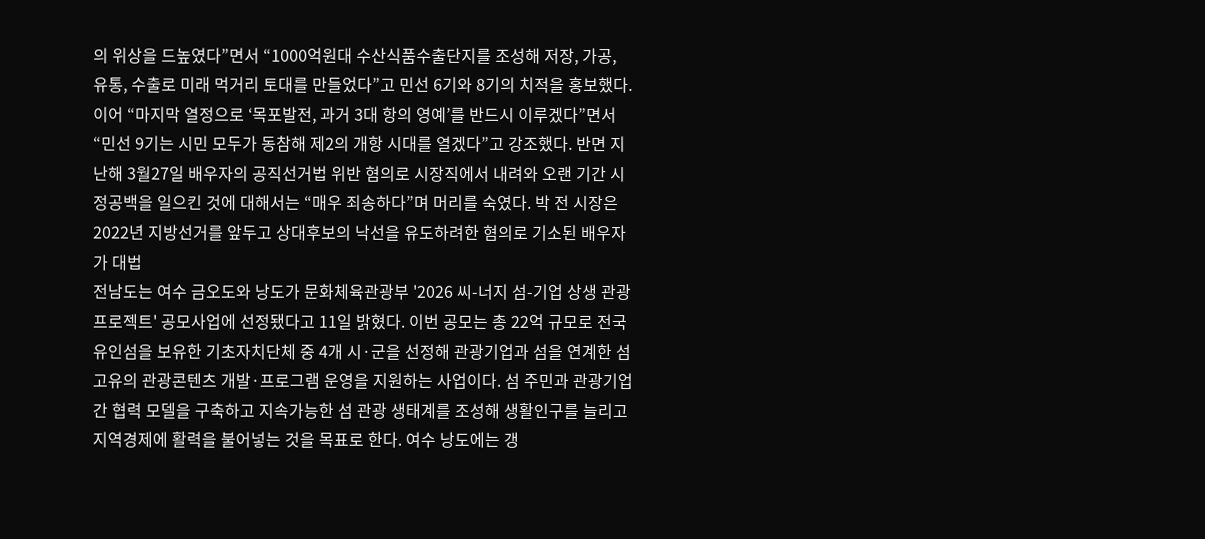의 위상을 드높였다”면서 “1000억원대 수산식품수출단지를 조성해 저장, 가공, 유통, 수출로 미래 먹거리 토대를 만들었다”고 민선 6기와 8기의 치적을 홍보했다. 이어 “마지막 열정으로 ‘목포발전, 과거 3대 항의 영예’를 반드시 이루겠다”면서 “민선 9기는 시민 모두가 동참해 제2의 개항 시대를 열겠다”고 강조했다. 반면 지난해 3월27일 배우자의 공직선거법 위반 혐의로 시장직에서 내려와 오랜 기간 시정공백을 일으킨 것에 대해서는 “매우 죄송하다”며 머리를 숙였다. 박 전 시장은 2022년 지방선거를 앞두고 상대후보의 낙선을 유도하려한 혐의로 기소된 배우자가 대법
전남도는 여수 금오도와 낭도가 문화체육관광부 '2026 씨-너지 섬-기업 상생 관광 프로젝트' 공모사업에 선정됐다고 11일 밝혔다. 이번 공모는 총 22억 규모로 전국 유인섬을 보유한 기초자치단체 중 4개 시·군을 선정해 관광기업과 섬을 연계한 섬 고유의 관광콘텐츠 개발·프로그램 운영을 지원하는 사업이다. 섬 주민과 관광기업 간 협력 모델을 구축하고 지속가능한 섬 관광 생태계를 조성해 생활인구를 늘리고 지역경제에 활력을 불어넣는 것을 목표로 한다. 여수 낭도에는 갱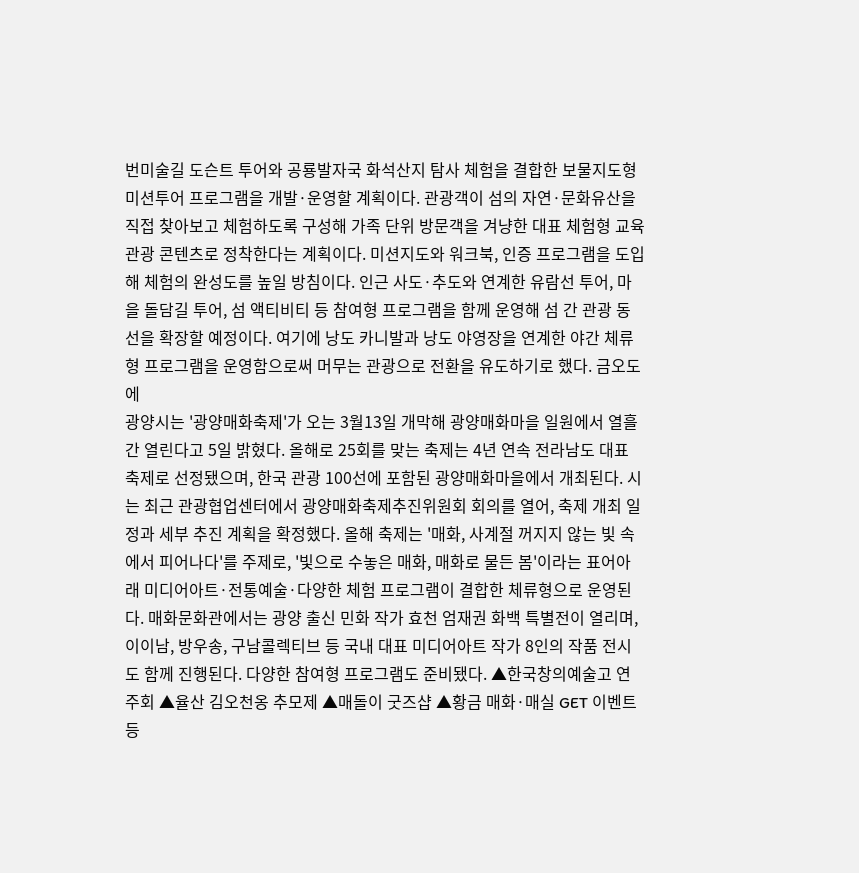번미술길 도슨트 투어와 공룡발자국 화석산지 탐사 체험을 결합한 보물지도형 미션투어 프로그램을 개발·운영할 계획이다. 관광객이 섬의 자연·문화유산을 직접 찾아보고 체험하도록 구성해 가족 단위 방문객을 겨냥한 대표 체험형 교육 관광 콘텐츠로 정착한다는 계획이다. 미션지도와 워크북, 인증 프로그램을 도입해 체험의 완성도를 높일 방침이다. 인근 사도·추도와 연계한 유람선 투어, 마을 돌담길 투어, 섬 액티비티 등 참여형 프로그램을 함께 운영해 섬 간 관광 동선을 확장할 예정이다. 여기에 낭도 카니발과 낭도 야영장을 연계한 야간 체류형 프로그램을 운영함으로써 머무는 관광으로 전환을 유도하기로 했다. 금오도에
광양시는 '광양매화축제'가 오는 3월13일 개막해 광양매화마을 일원에서 열흘간 열린다고 5일 밝혔다. 올해로 25회를 맞는 축제는 4년 연속 전라남도 대표 축제로 선정됐으며, 한국 관광 100선에 포함된 광양매화마을에서 개최된다. 시는 최근 관광협업센터에서 광양매화축제추진위원회 회의를 열어, 축제 개최 일정과 세부 추진 계획을 확정했다. 올해 축제는 '매화, 사계절 꺼지지 않는 빛 속에서 피어나다'를 주제로, '빛으로 수놓은 매화, 매화로 물든 봄'이라는 표어아래 미디어아트·전통예술·다양한 체험 프로그램이 결합한 체류형으로 운영된다. 매화문화관에서는 광양 출신 민화 작가 효천 엄재권 화백 특별전이 열리며, 이이남, 방우송, 구남콜렉티브 등 국내 대표 미디어아트 작가 8인의 작품 전시도 함께 진행된다. 다양한 참여형 프로그램도 준비됐다. ▲한국창의예술고 연주회 ▲율산 김오천옹 추모제 ▲매돌이 굿즈샵 ▲황금 매화·매실 GET 이벤트 등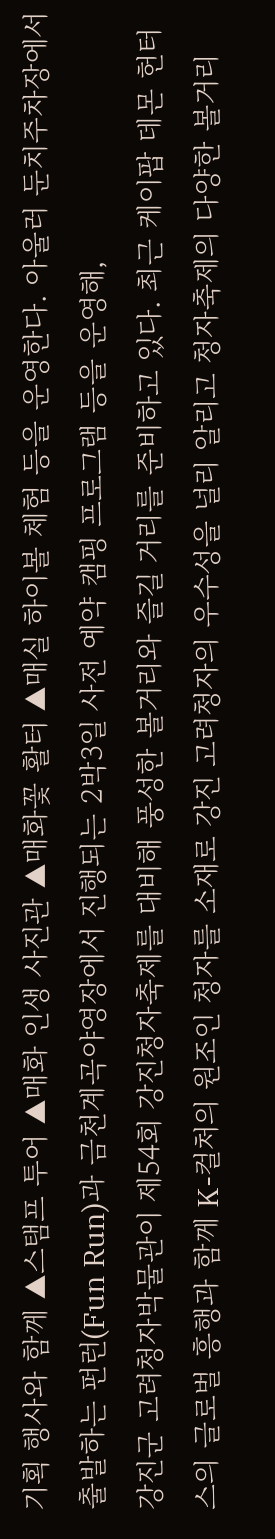기획 행사와 함께 ▲스탬프 투어 ▲매화 인생 사진관 ▲매화꽃 활터 ▲매실 하이볼 체험 등을 운영한다. 아울러 둔치주차장에서 출발하는 펀런(Fun Run)과 금천계곡야영장에서 진행되는 2박3일 사전 예약 캠핑 프로그램 등을 운영해,
강진군 고려청자박물관이 제54회 강진청자축제를 대비해 풍성한 볼거리와 즐길 거리를 준비하고 있다. 최근 케이팝 데몬 헌터스의 글로벌 흥행과 함께 K-컬처의 원조인 청자를 소재로 강진 고려청자의 우수성을 널리 알리고 청자축제의 다양한 볼거리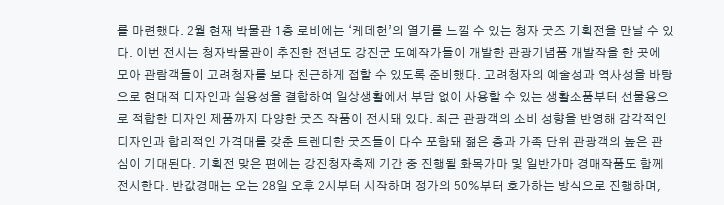를 마련했다. 2월 현재 박물관 1층 로비에는 ‘케데헌’의 열기를 느낄 수 있는 청자 굿즈 기획전을 만날 수 있다. 이번 전시는 청자박물관이 추진한 전년도 강진군 도예작가들이 개발한 관광기념품 개발작을 한 곳에 모아 관람객들이 고려청자를 보다 친근하게 접할 수 있도록 준비했다. 고려청자의 예술성과 역사성을 바탕으로 현대적 디자인과 실용성을 결합하여 일상생활에서 부담 없이 사용할 수 있는 생활소품부터 선물용으로 적합한 디자인 제품까지 다양한 굿즈 작품이 전시돼 있다. 최근 관광객의 소비 성향을 반영해 감각적인 디자인과 합리적인 가격대를 갖춘 트렌디한 굿즈들이 다수 포함돼 젊은 층과 가족 단위 관광객의 높은 관심이 기대된다. 기획전 맞은 편에는 강진청자축제 기간 중 진행될 화목가마 및 일반가마 경매작품도 함께 전시한다. 반값경매는 오는 28일 오후 2시부터 시작하며 정가의 50%부터 호가하는 방식으로 진행하며,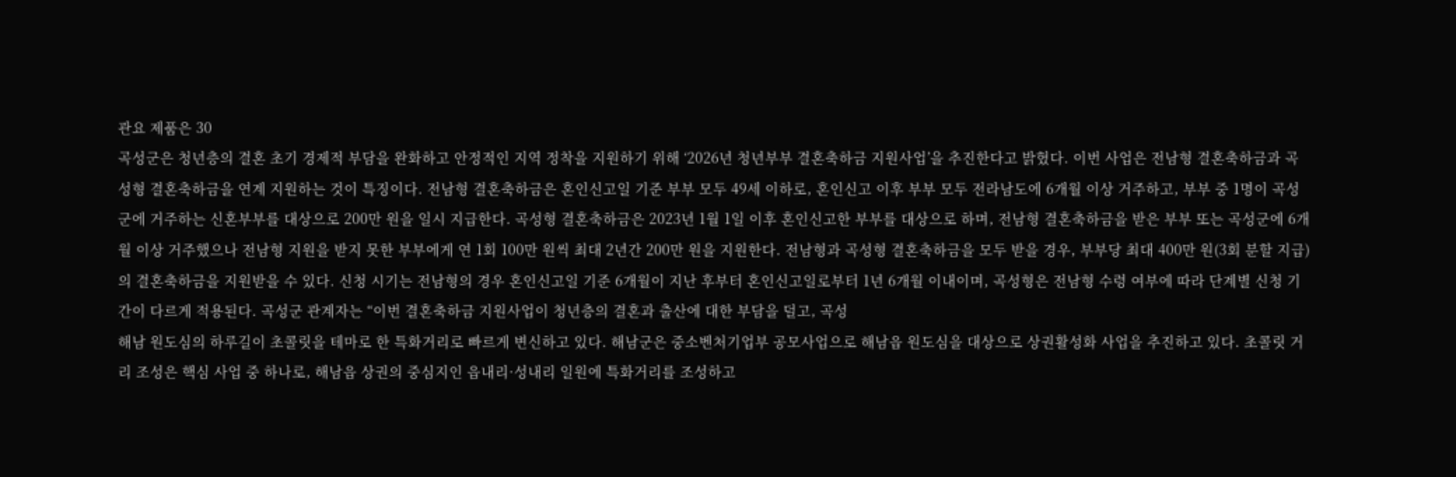관요 제품은 30
곡성군은 청년층의 결혼 초기 경제적 부담을 완화하고 안정적인 지역 정착을 지원하기 위해 ‘2026년 청년부부 결혼축하금 지원사업’을 추진한다고 밝혔다. 이번 사업은 전남형 결혼축하금과 곡성형 결혼축하금을 연계 지원하는 것이 특징이다. 전남형 결혼축하금은 혼인신고일 기준 부부 모두 49세 이하로, 혼인신고 이후 부부 모두 전라남도에 6개월 이상 거주하고, 부부 중 1명이 곡성군에 거주하는 신혼부부를 대상으로 200만 원을 일시 지급한다. 곡성형 결혼축하금은 2023년 1월 1일 이후 혼인신고한 부부를 대상으로 하며, 전남형 결혼축하금을 받은 부부 또는 곡성군에 6개월 이상 거주했으나 전남형 지원을 받지 못한 부부에게 연 1회 100만 원씩 최대 2년간 200만 원을 지원한다. 전남형과 곡성형 결혼축하금을 모두 받을 경우, 부부당 최대 400만 원(3회 분할 지급)의 결혼축하금을 지원받을 수 있다. 신청 시기는 전남형의 경우 혼인신고일 기준 6개월이 지난 후부터 혼인신고일로부터 1년 6개월 이내이며, 곡성형은 전남형 수령 여부에 따라 단계별 신청 기간이 다르게 적용된다. 곡성군 관계자는 “이번 결혼축하금 지원사업이 청년층의 결혼과 출산에 대한 부담을 덜고, 곡성
해남 원도심의 하루길이 초콜릿을 테마로 한 특화거리로 빠르게 변신하고 있다. 해남군은 중소벤처기업부 공모사업으로 해남읍 원도심을 대상으로 상권활성화 사업을 추진하고 있다. 초콜릿 거리 조성은 핵심 사업 중 하나로, 해남읍 상권의 중심지인 읍내리·성내리 일원에 특화거리를 조성하고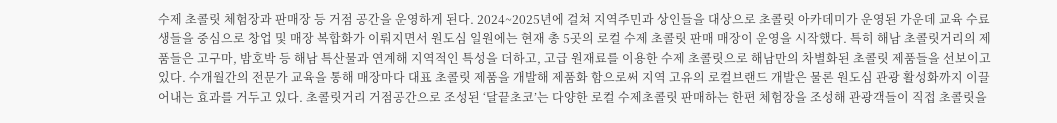수제 초콜릿 체험장과 판매장 등 거점 공간을 운영하게 된다. 2024~2025년에 걸쳐 지역주민과 상인들을 대상으로 초콜릿 아카데미가 운영된 가운데 교육 수료생들을 중심으로 창업 및 매장 복합화가 이뤄지면서 원도심 일원에는 현재 총 5곳의 로컬 수제 초콜릿 판매 매장이 운영을 시작했다. 특히 해남 초콜릿거리의 제품들은 고구마, 밤호박 등 해남 특산물과 연계해 지역적인 특성을 더하고, 고급 원재료를 이용한 수제 초콜릿으로 해남만의 차별화된 초콜릿 제품들을 선보이고 있다. 수개월간의 전문가 교육을 통해 매장마다 대표 초콜릿 제품을 개발해 제품화 함으로써 지역 고유의 로컬브랜드 개발은 물론 원도심 관광 활성화까지 이끌어내는 효과를 거두고 있다. 초콜릿거리 거점공간으로 조성된 ‘달끝초코’는 다양한 로컬 수제초콜릿 판매하는 한편 체험장을 조성해 관광객들이 직접 초콜릿을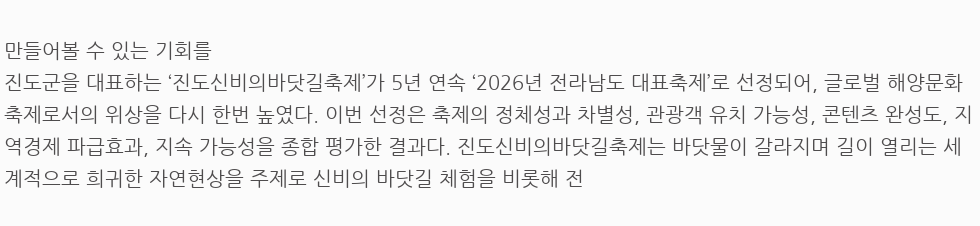만들어볼 수 있는 기회를
진도군을 대표하는 ‘진도신비의바닷길축제’가 5년 연속 ‘2026년 전라남도 대표축제’로 선정되어, 글로벌 해양문화축제로서의 위상을 다시 한번 높였다. 이번 선정은 축제의 정체성과 차별성, 관광객 유치 가능성, 콘텐츠 완성도, 지역경제 파급효과, 지속 가능성을 종합 평가한 결과다. 진도신비의바닷길축제는 바닷물이 갈라지며 길이 열리는 세계적으로 희귀한 자연현상을 주제로 신비의 바닷길 체험을 비롯해 전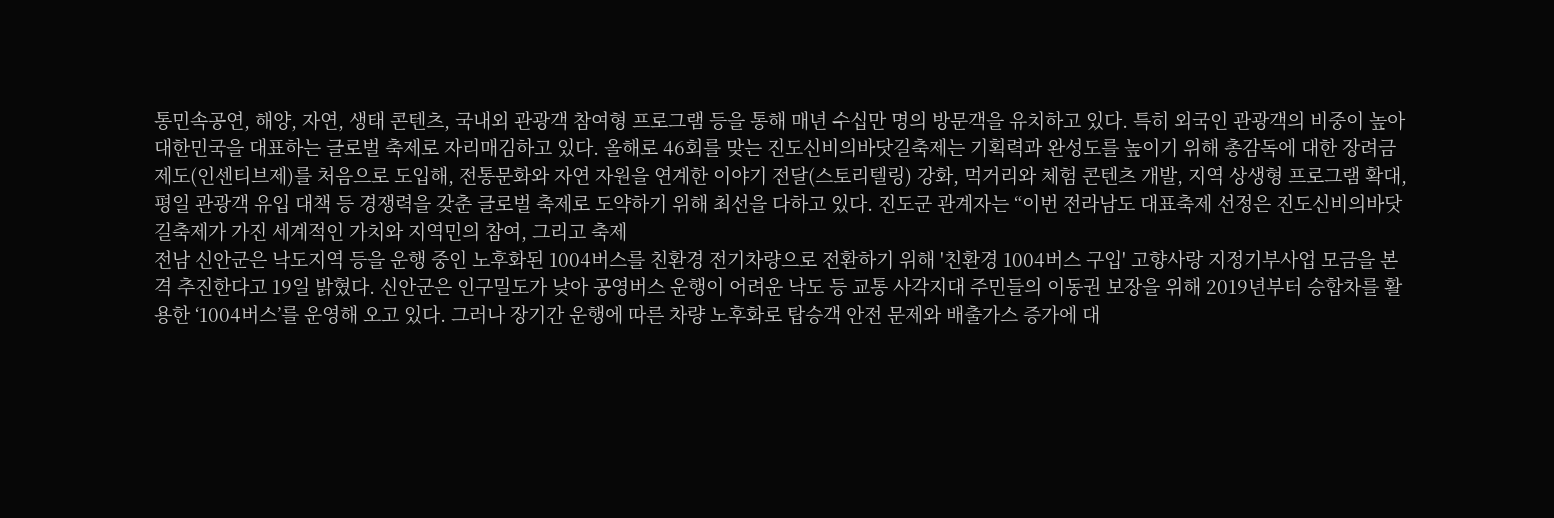통민속공연, 해양, 자연, 생태 콘텐츠, 국내외 관광객 참여형 프로그램 등을 통해 매년 수십만 명의 방문객을 유치하고 있다. 특히 외국인 관광객의 비중이 높아 대한민국을 대표하는 글로벌 축제로 자리매김하고 있다. 올해로 46회를 맞는 진도신비의바닷길축제는 기획력과 완성도를 높이기 위해 총감독에 대한 장려금 제도(인센티브제)를 처음으로 도입해, 전통문화와 자연 자원을 연계한 이야기 전달(스토리텔링) 강화, 먹거리와 체험 콘텐츠 개발, 지역 상생형 프로그램 확대, 평일 관광객 유입 대책 등 경쟁력을 갖춘 글로벌 축제로 도약하기 위해 최선을 다하고 있다. 진도군 관계자는 “이번 전라남도 대표축제 선정은 진도신비의바닷길축제가 가진 세계적인 가치와 지역민의 참여, 그리고 축제
전남 신안군은 낙도지역 등을 운행 중인 노후화된 1004버스를 친환경 전기차량으로 전환하기 위해 '친환경 1004버스 구입' 고향사랑 지정기부사업 모금을 본격 추진한다고 19일 밝혔다. 신안군은 인구밀도가 낮아 공영버스 운행이 어려운 낙도 등 교통 사각지대 주민들의 이동권 보장을 위해 2019년부터 승합차를 활용한 ‘1004버스’를 운영해 오고 있다. 그러나 장기간 운행에 따른 차량 노후화로 탑승객 안전 문제와 배출가스 증가에 대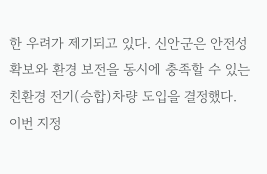한 우려가 제기되고 있다. 신안군은 안전성 확보와 환경 보전을 동시에 충족할 수 있는 친환경 전기(승합)차량 도입을 결정했다. 이번 지정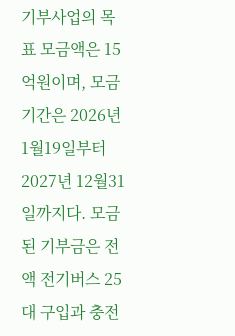기부사업의 목표 모금액은 15억원이며, 모금기간은 2026년 1월19일부터 2027년 12월31일까지다. 모금된 기부금은 전액 전기버스 25대 구입과 충전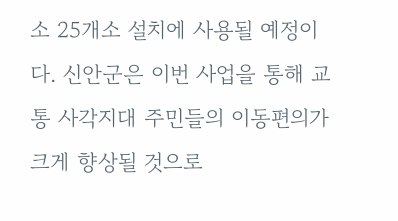소 25개소 설치에 사용될 예정이다. 신안군은 이번 사업을 통해 교통 사각지대 주민들의 이동편의가 크게 향상될 것으로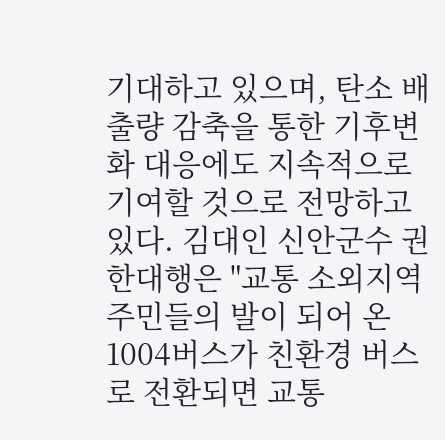기대하고 있으며, 탄소 배출량 감축을 통한 기후변화 대응에도 지속적으로 기여할 것으로 전망하고 있다. 김대인 신안군수 권한대행은 "교통 소외지역 주민들의 발이 되어 온 1004버스가 친환경 버스로 전환되면 교통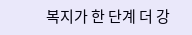복지가 한 단계 더 강